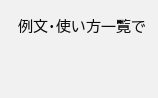例文・使い方一覧で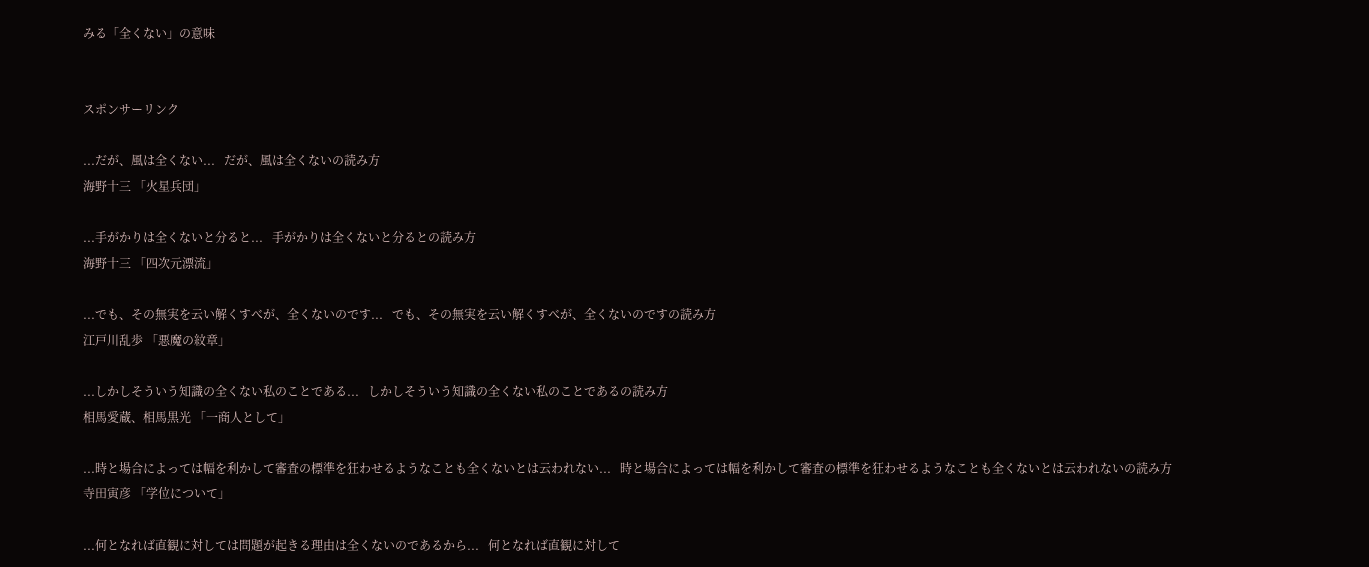みる「全くない」の意味


スポンサーリンク

...だが、風は全くない...   だが、風は全くないの読み方
海野十三 「火星兵団」

...手がかりは全くないと分ると...   手がかりは全くないと分るとの読み方
海野十三 「四次元漂流」

...でも、その無実を云い解くすべが、全くないのです...   でも、その無実を云い解くすべが、全くないのですの読み方
江戸川乱歩 「悪魔の紋章」

...しかしそういう知識の全くない私のことである...   しかしそういう知識の全くない私のことであるの読み方
相馬愛蔵、相馬黒光 「一商人として」

...時と場合によっては幅を利かして審査の標準を狂わせるようなことも全くないとは云われない...   時と場合によっては幅を利かして審査の標準を狂わせるようなことも全くないとは云われないの読み方
寺田寅彦 「学位について」

...何となれば直観に対しては問題が起きる理由は全くないのであるから...   何となれば直観に対して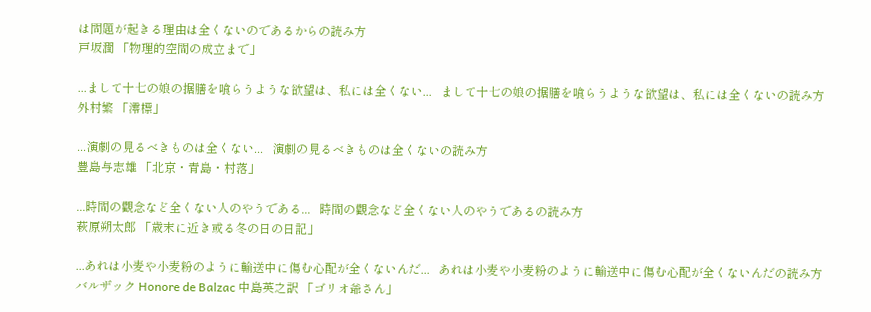は問題が起きる理由は全くないのであるからの読み方
戸坂潤 「物理的空間の成立まで」

...まして十七の娘の据膳を喰らうような欲望は、私には全くない...   まして十七の娘の据膳を喰らうような欲望は、私には全くないの読み方
外村繁 「澪標」

...演劇の見るべきものは全くない...   演劇の見るべきものは全くないの読み方
豊島与志雄 「北京・青島・村落」

...時間の觀念など全くない人のやうである...   時間の觀念など全くない人のやうであるの読み方
萩原朔太郎 「歳末に近き或る冬の日の日記」

...あれは小麦や小麦粉のように輸送中に傷む心配が全くないんだ...   あれは小麦や小麦粉のように輸送中に傷む心配が全くないんだの読み方
バルザック Honore de Balzac 中島英之訳 「ゴリオ爺さん」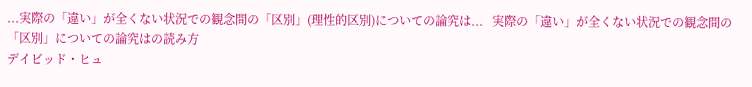...実際の「違い」が全くない状況での観念間の「区別」(理性的区別)についての論究は...   実際の「違い」が全くない状況での観念間の「区別」についての論究はの読み方
デイビッド・ヒュ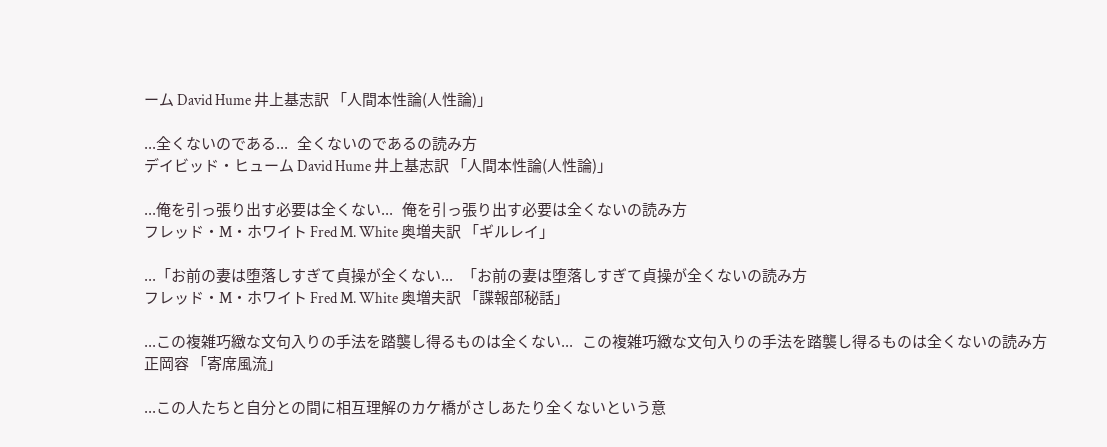ーム David Hume 井上基志訳 「人間本性論(人性論)」

...全くないのである...   全くないのであるの読み方
デイビッド・ヒューム David Hume 井上基志訳 「人間本性論(人性論)」

...俺を引っ張り出す必要は全くない...   俺を引っ張り出す必要は全くないの読み方
フレッド・M・ホワイト Fred M. White 奥増夫訳 「ギルレイ」

...「お前の妻は堕落しすぎて貞操が全くない...   「お前の妻は堕落しすぎて貞操が全くないの読み方
フレッド・M・ホワイト Fred M. White 奥増夫訳 「諜報部秘話」

...この複雑巧緻な文句入りの手法を踏襲し得るものは全くない...   この複雑巧緻な文句入りの手法を踏襲し得るものは全くないの読み方
正岡容 「寄席風流」

...この人たちと自分との間に相互理解のカケ橋がさしあたり全くないという意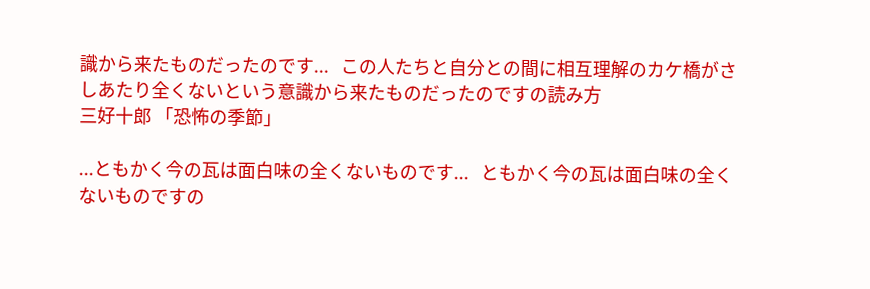識から来たものだったのです...   この人たちと自分との間に相互理解のカケ橋がさしあたり全くないという意識から来たものだったのですの読み方
三好十郎 「恐怖の季節」

...ともかく今の瓦は面白味の全くないものです...   ともかく今の瓦は面白味の全くないものですの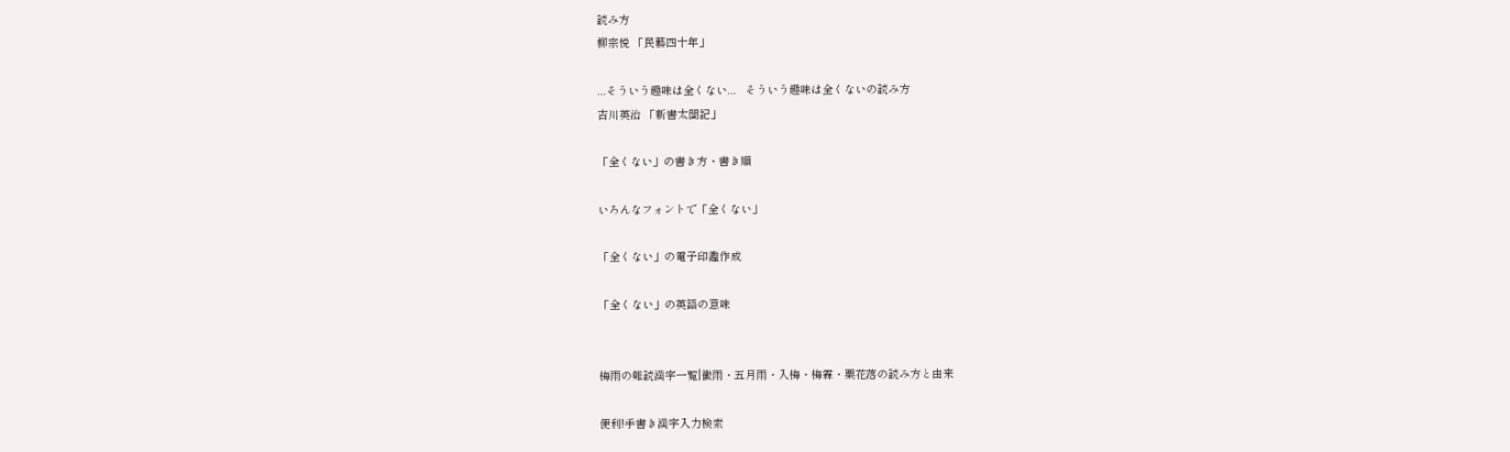読み方
柳宗悦 「民藝四十年」

...そういう趣味は全くない...   そういう趣味は全くないの読み方
吉川英治 「新書太閤記」

「全くない」の書き方・書き順

いろんなフォントで「全くない」

「全くない」の電子印鑑作成

「全くない」の英語の意味


梅雨の難読漢字一覧|黴雨・五月雨・入梅・梅霖・栗花落の読み方と由来

便利!手書き漢字入力検索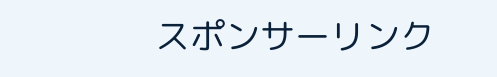スポンサーリンク